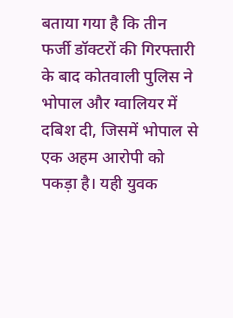बताया गया है कि तीन फर्जी डॉक्टरों की गिरफ्तारी के बाद कोतवाली पुलिस ने भोपाल और ग्वालियर में दबिश दी, जिसमें भोपाल से एक अहम आरोपी को पकड़ा है। यही युवक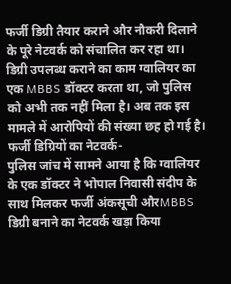फर्जी डिग्री तैयार कराने और नौकरी दिलाने के पूरे नेटवर्क को संचालित कर रहा था। डिग्री उपलब्ध कराने का काम ग्वालियर का एक MBBS डॉक्टर करता था, जो पुलिस को अभी तक नहीं मिला है। अब तक इस मामले में आरोपियों की संख्या छह हो गई है।
फर्जी डिग्रियों का नेटवर्क-
पुलिस जांच में सामने आया है कि ग्वालियर के एक डॉक्टर ने भोपाल निवासी संदीप के साथ मिलकर फर्जी अंकसूची औरMBBS डिग्री बनाने का नेटवर्क खड़ा किया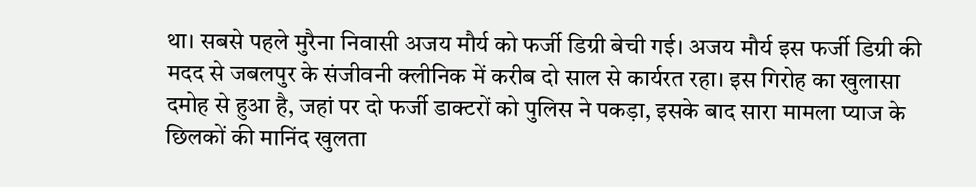था। सबसे पहले मुरैना निवासी अजय मौर्य को फर्जी डिग्री बेची गई। अजय मौर्य इस फर्जी डिग्री की मदद से जबलपुर के संजीवनी क्लीनिक में करीब दो साल से कार्यरत रहा। इस गिरोह का खुलासा दमोह से हुआ है, जहां पर दो फर्जी डाक्टरों को पुलिस ने पकड़ा, इसके बाद सारा मामला प्याज के छिलकों की मानिंद खुलता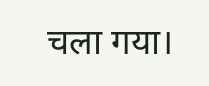चला गया।